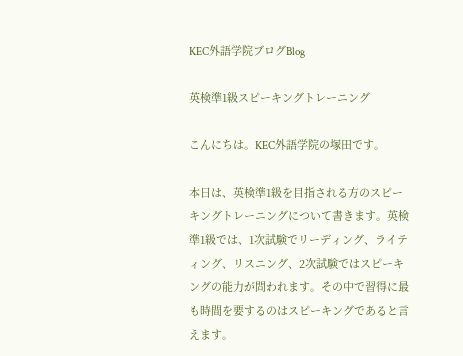KEC外語学院ブログBlog

英検準1級スピーキングトレーニング

こんにちは。KEC外語学院の塚田です。

本日は、英検準1級を目指される方のスピーキングトレーニングについて書きます。英検準1級では、1次試験でリーディング、ライティング、リスニング、2次試験ではスピーキングの能力が問われます。その中で習得に最も時間を要するのはスピーキングであると言えます。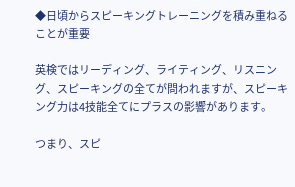◆日頃からスピーキングトレーニングを積み重ねることが重要

英検ではリーディング、ライティング、リスニング、スピーキングの全てが問われますが、スピーキング力は4技能全てにプラスの影響があります。

つまり、スピ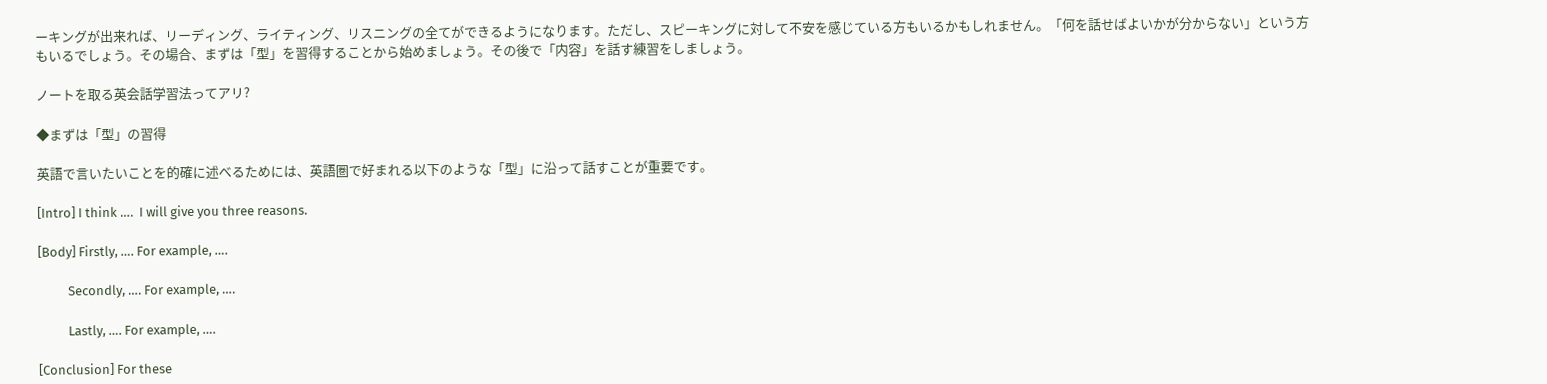ーキングが出来れば、リーディング、ライティング、リスニングの全てができるようになります。ただし、スピーキングに対して不安を感じている方もいるかもしれません。「何を話せばよいかが分からない」という方もいるでしょう。その場合、まずは「型」を習得することから始めましょう。その後で「内容」を話す練習をしましょう。

ノートを取る英会話学習法ってアリ?

◆まずは「型」の習得

英語で言いたいことを的確に述べるためには、英語圏で好まれる以下のような「型」に沿って話すことが重要です。

[Intro] I think ….  I will give you three reasons.

[Body] Firstly, …. For example, ….

          Secondly, …. For example, ….

          Lastly, …. For example, ….

[Conclusion] For these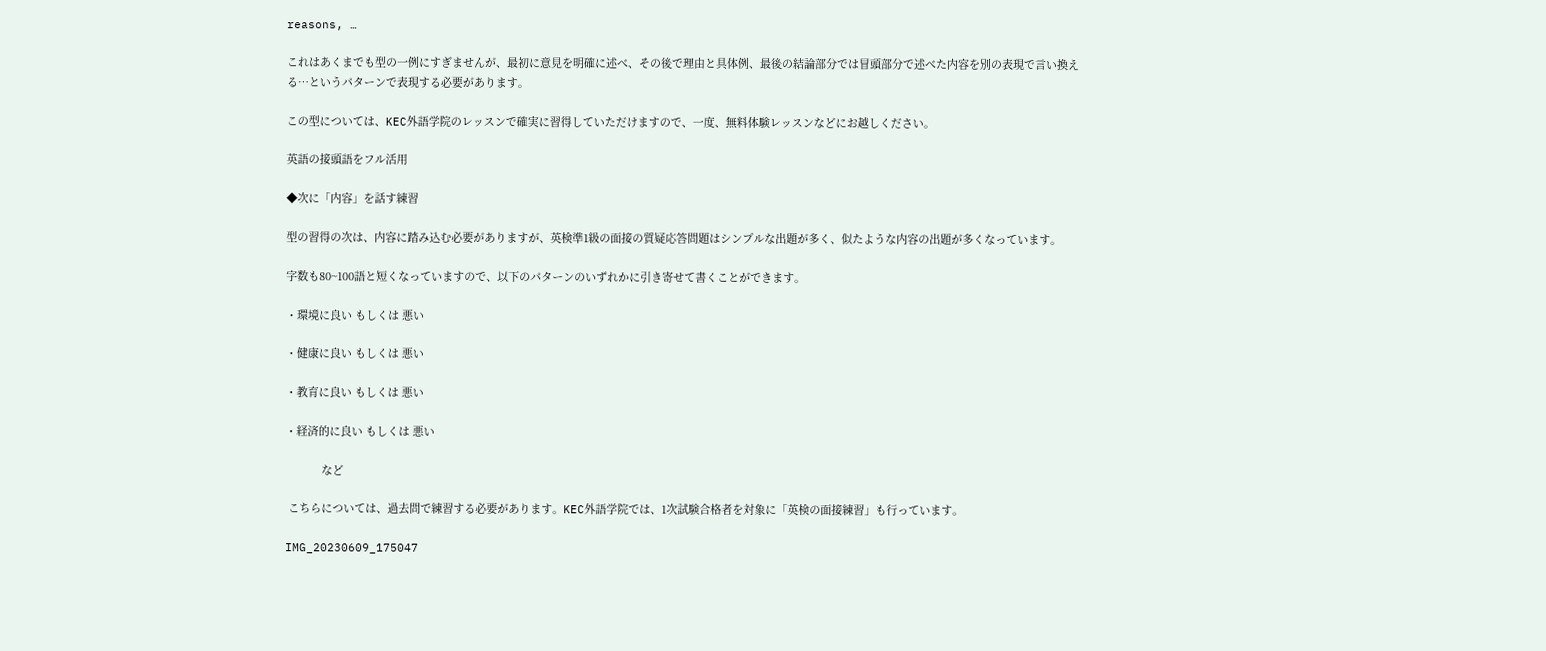reasons, …

これはあくまでも型の一例にすぎませんが、最初に意見を明確に述べ、その後で理由と具体例、最後の結論部分では冒頭部分で述べた内容を別の表現で言い換える…というパターンで表現する必要があります。

この型については、KEC外語学院のレッスンで確実に習得していただけますので、一度、無料体験レッスンなどにお越しください。

英語の接頭語をフル活用

◆次に「内容」を話す練習

型の習得の次は、内容に踏み込む必要がありますが、英検準1級の面接の質疑応答問題はシンプルな出題が多く、似たような内容の出題が多くなっています。

字数も80~100語と短くなっていますので、以下のパターンのいずれかに引き寄せて書くことができます。

・環境に良い もしくは 悪い

・健康に良い もしくは 悪い

・教育に良い もしくは 悪い

・経済的に良い もしくは 悪い

            など

 こちらについては、過去問で練習する必要があります。KEC外語学院では、1次試験合格者を対象に「英検の面接練習」も行っています。

IMG_20230609_175047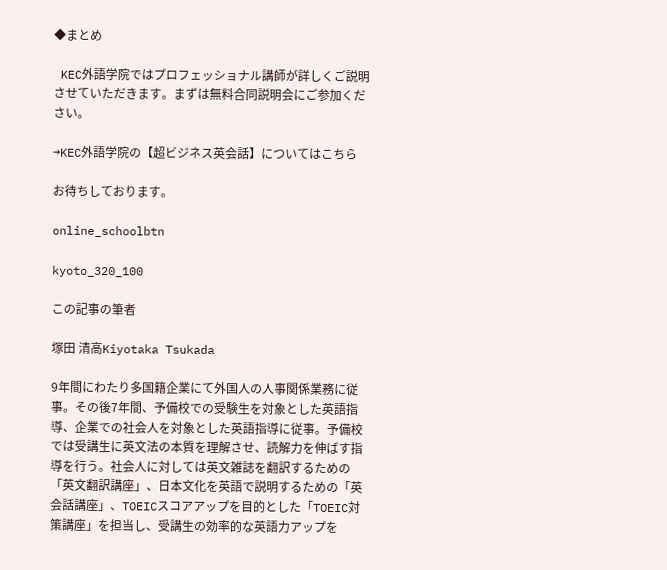◆まとめ

 KEC外語学院ではプロフェッショナル講師が詳しくご説明させていただきます。まずは無料合同説明会にご参加ください。

→KEC外語学院の【超ビジネス英会話】についてはこちら

お待ちしております。

online_schoolbtn

kyoto_320_100

この記事の筆者

塚田 清高Kiyotaka Tsukada

9年間にわたり多国籍企業にて外国人の人事関係業務に従事。その後7年間、予備校での受験生を対象とした英語指導、企業での社会人を対象とした英語指導に従事。予備校では受講生に英文法の本質を理解させ、読解力を伸ばす指導を行う。社会人に対しては英文雑誌を翻訳するための「英文翻訳講座」、日本文化を英語で説明するための「英会話講座」、TOEICスコアアップを目的とした「TOEIC対策講座」を担当し、受講生の効率的な英語力アップを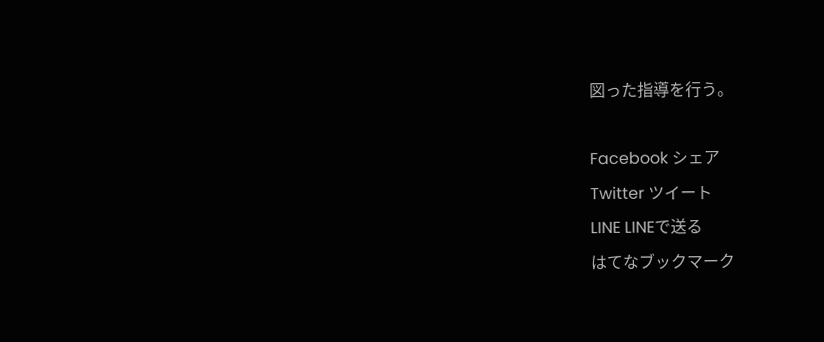図った指導を行う。

Facebook シェア
Twitter ツイート
LINE LINEで送る
はてなブックマーク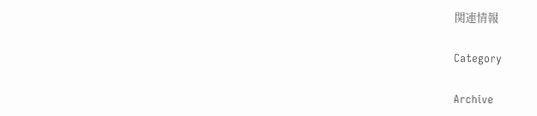関連情報

Category

Archive